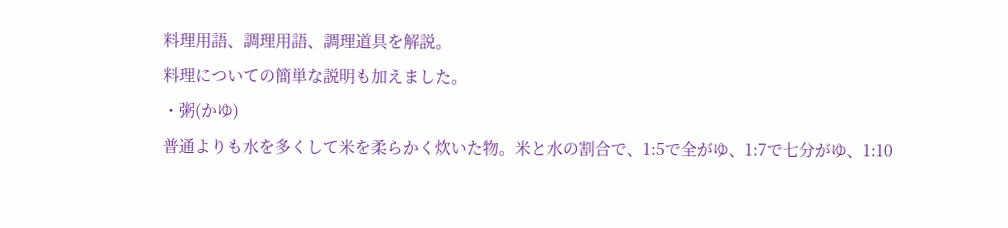料理用語、調理用語、調理道具を解説。
料理についての簡単な説明も加えました。
・粥(かゆ)
普通よりも水を多くして米を柔らかく炊いた物。米と水の割合で、1:5で全がゆ、1:7で七分がゆ、1:10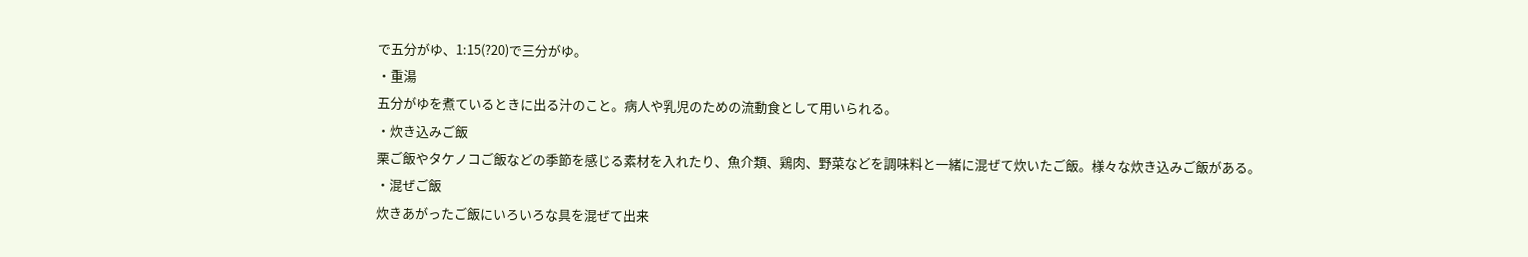で五分がゆ、1:15(?20)で三分がゆ。
・重湯
五分がゆを煮ているときに出る汁のこと。病人や乳児のための流動食として用いられる。
・炊き込みご飯
栗ご飯やタケノコご飯などの季節を感じる素材を入れたり、魚介類、鶏肉、野菜などを調味料と一緒に混ぜて炊いたご飯。様々な炊き込みご飯がある。
・混ぜご飯
炊きあがったご飯にいろいろな具を混ぜて出来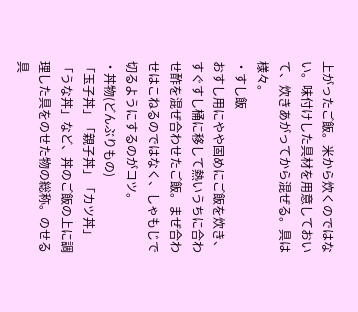上がったご飯。米から炊くのではない。味付けした具材を用意しておいて、炊きあがってから混ぜる。具は様々。
・すし飯
おすし用にやや固めにご飯を炊き、すぐすし桶に移して熱いうちに合わせ酢を混ぜ合わせたご飯。まぜ合わせはこねるのではなく、しゃもじで切るようにするのがコツ。
・丼物(どんぶりもの)
「玉子丼」「親子丼」「カツ丼」「うな丼」など、丼のご飯の上に調理した具をのせた物の総称。のせる具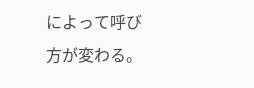によって呼び方が変わる。